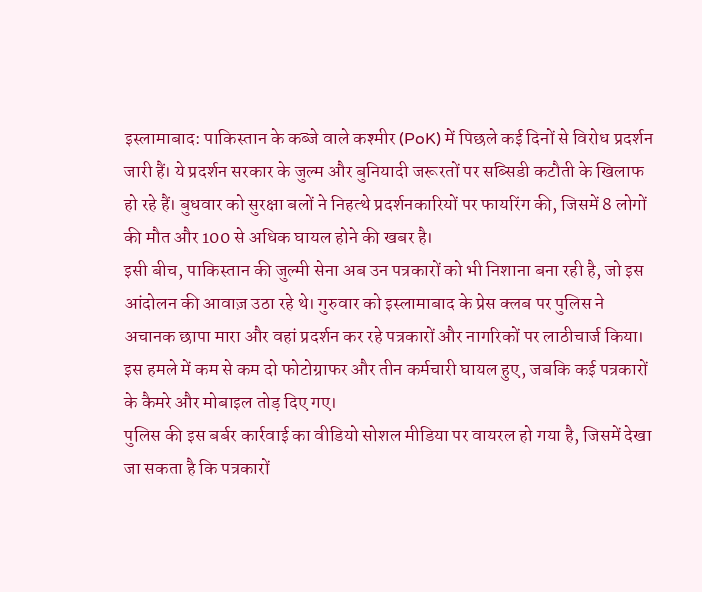इस्लामाबाद: पाकिस्तान के कब्जे वाले कश्मीर (PoK) में पिछले कई दिनों से विरोध प्रदर्शन जारी हैं। ये प्रदर्शन सरकार के जुल्म और बुनियादी जरूरतों पर सब्सिडी कटौती के खिलाफ हो रहे हैं। बुधवार को सुरक्षा बलों ने निहत्थे प्रदर्शनकारियों पर फायरिंग की, जिसमें 8 लोगों की मौत और 100 से अधिक घायल होने की खबर है।
इसी बीच, पाकिस्तान की जुल्मी सेना अब उन पत्रकारों को भी निशाना बना रही है, जो इस आंदोलन की आवाज़ उठा रहे थे। गुरुवार को इस्लामाबाद के प्रेस क्लब पर पुलिस ने अचानक छापा मारा और वहां प्रदर्शन कर रहे पत्रकारों और नागरिकों पर लाठीचार्ज किया। इस हमले में कम से कम दो फोटोग्राफर और तीन कर्मचारी घायल हुए, जबकि कई पत्रकारों के कैमरे और मोबाइल तोड़ दिए गए।
पुलिस की इस बर्बर कार्रवाई का वीडियो सोशल मीडिया पर वायरल हो गया है, जिसमें देखा जा सकता है कि पत्रकारों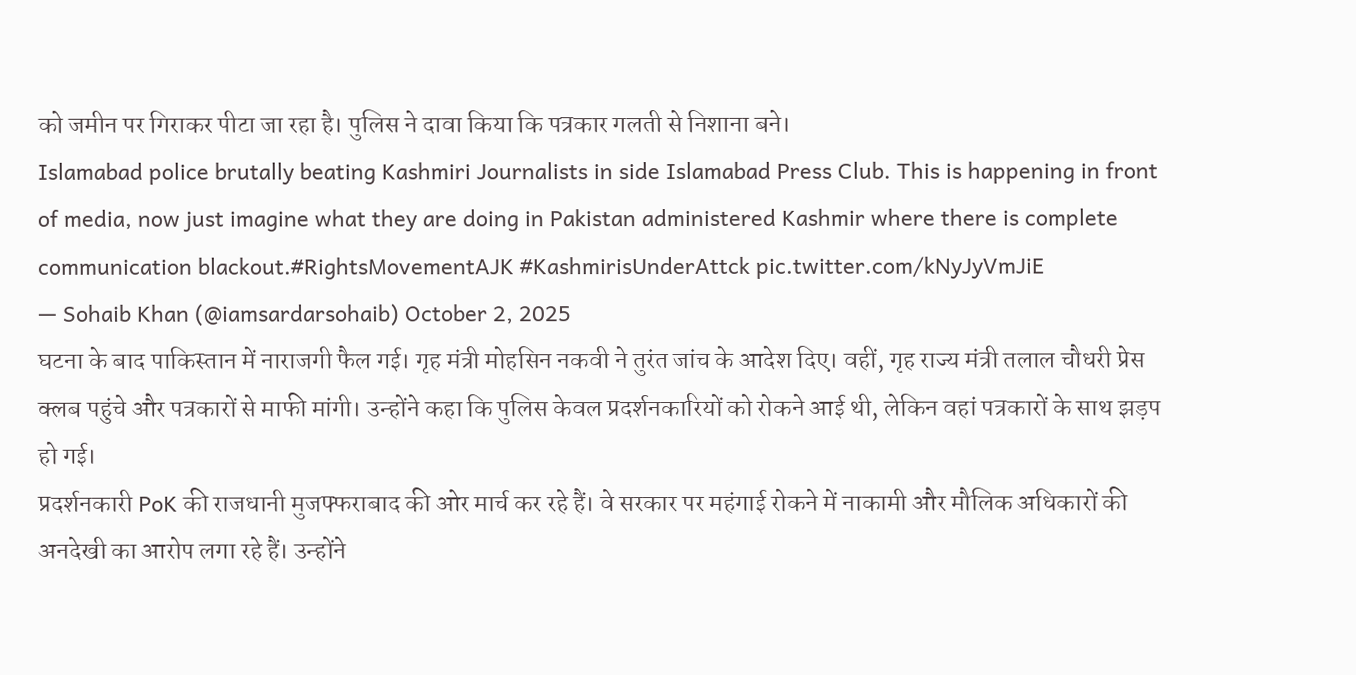को जमीन पर गिराकर पीटा जा रहा है। पुलिस ने दावा किया कि पत्रकार गलती से निशाना बने।
Islamabad police brutally beating Kashmiri Journalists in side Islamabad Press Club. This is happening in front of media, now just imagine what they are doing in Pakistan administered Kashmir where there is complete communication blackout.#RightsMovementAJK #KashmirisUnderAttck pic.twitter.com/kNyJyVmJiE
— Sohaib Khan (@iamsardarsohaib) October 2, 2025
घटना के बाद पाकिस्तान में नाराजगी फैल गई। गृह मंत्री मोहसिन नकवी ने तुरंत जांच के आदेश दिए। वहीं, गृह राज्य मंत्री तलाल चौधरी प्रेस क्लब पहुंचे और पत्रकारों से माफी मांगी। उन्होंने कहा कि पुलिस केवल प्रदर्शनकारियों को रोकने आई थी, लेकिन वहां पत्रकारों के साथ झड़प हो गई।
प्रदर्शनकारी PoK की राजधानी मुजफ्फराबाद की ओर मार्च कर रहे हैं। वे सरकार पर महंगाई रोकने में नाकामी और मौलिक अधिकारों की अनदेखी का आरोप लगा रहे हैं। उन्होंने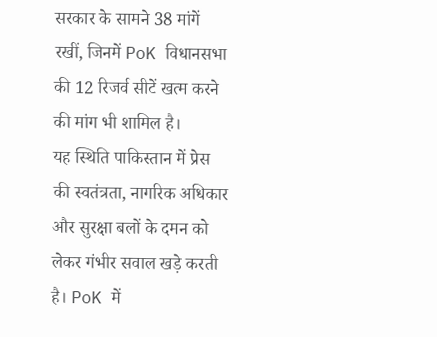सरकार के सामने 38 मांगें रखीं, जिनमें PoK विधानसभा की 12 रिजर्व सीटें खत्म करने की मांग भी शामिल है।
यह स्थिति पाकिस्तान में प्रेस की स्वतंत्रता, नागरिक अधिकार और सुरक्षा बलों के दमन को लेकर गंभीर सवाल खड़े करती है। PoK में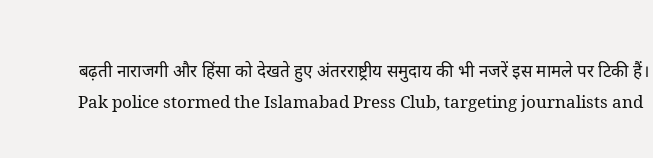बढ़ती नाराजगी और हिंसा को देखते हुए अंतरराष्ट्रीय समुदाय की भी नजरें इस मामले पर टिकी हैं।
Pak police stormed the Islamabad Press Club, targeting journalists and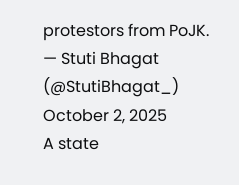protestors from PoJK.
— Stuti Bhagat (@StutiBhagat_) October 2, 2025
A state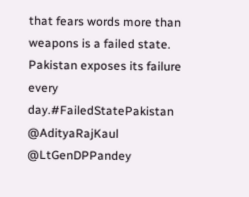that fears words more than weapons is a failed state. Pakistan exposes its failure every day.#FailedStatePakistan @AdityaRajKaul @LtGenDPPandey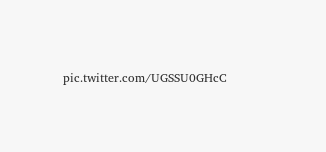pic.twitter.com/UGSSU0GHcC